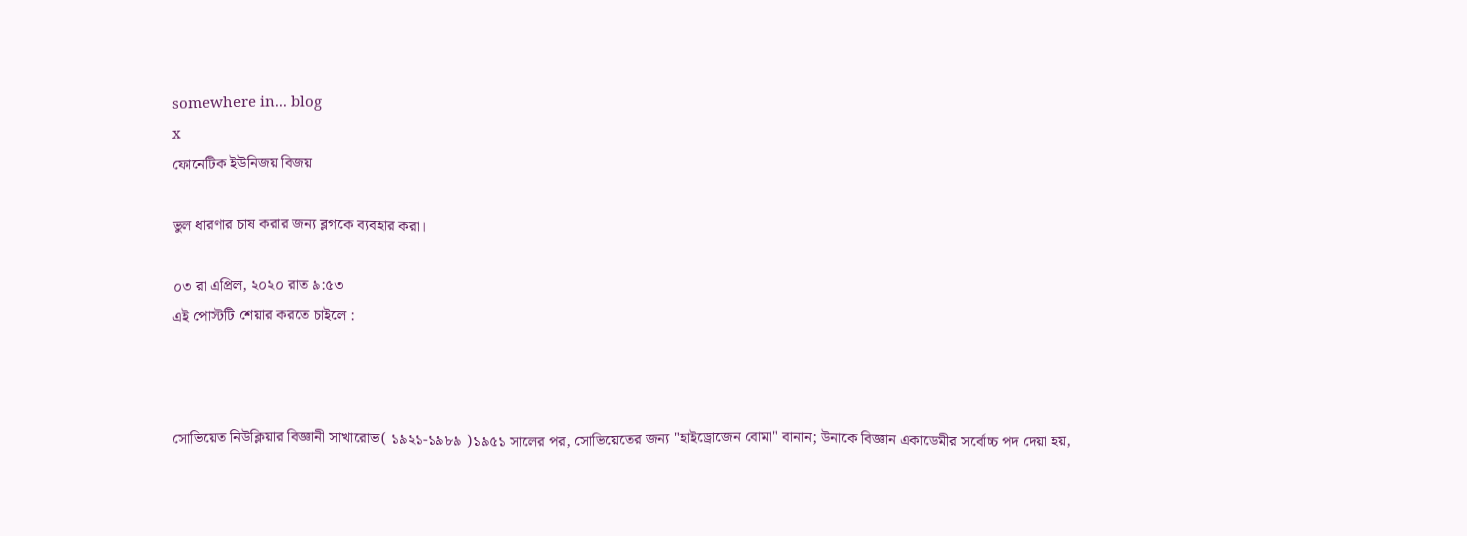somewhere in... blog
x
ফোনেটিক ইউনিজয় বিজয়

ভুল ধারণার চাষ করার জন্য ব্লগকে ব্যবহার করা।

০৩ রা এপ্রিল, ২০২০ রাত ৯:৫৩
এই পোস্টটি শেয়ার করতে চাইলে :



সোভিয়েত নিউক্লিয়ার বিজ্ঞানী সাখারোভ( ১৯২১-১৯৮৯ )১৯৫১ সালের পর, সোভিয়েতের জন্য "হাইড্রোজেন বোমা" বানান; উনাকে বিজ্ঞান একাডেমীর সর্বোচ্চ পদ দেয়া হয়,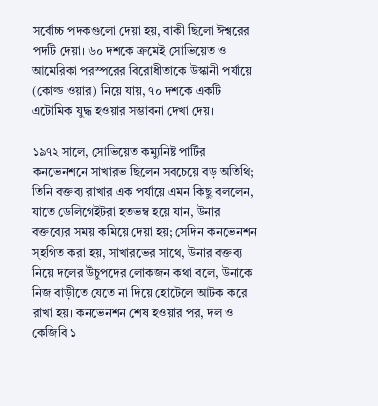সর্বোচ্চ পদকগুলো দেয়া হয়, বাকী ছিলো ঈশ্বরের পদটি দেয়া। ৬০ দশকে ক্রমেই সোভিয়েত ও আমেরিকা পরস্পরের বিরোধীতাকে উস্কানী পর্যায়ে (কোল্ড ওয়ার) নিয়ে যায়, ৭০ দশকে একটি এটোমিক যুদ্ধ হওয়ার সম্ভাবনা দেখা দেয়।

১৯৭২ সালে, সোভিয়েত কম্যুনিষ্ট পার্টির কনভেনশনে সাখারভ ছিলেন সবচেয়ে বড় অতিথি; তিনি বক্তব্য রাখার এক পর্যায়ে এমন কিছু বললেন, যাতে ডেলিগেইটরা হতভম্ব হয়ে যান, উনার বক্তব্যের সময় কমিয়ে দেয়া হয়; সেদিন কনভেনশন স্হগিত করা হয়, সাখারভের সাথে, উনার বক্তব্য নিয়ে দলের উঁচুপদের লোকজন কথা বলে, উনাকে নিজ বাড়ীতে যেতে না দিয়ে হোটেলে আটক করে রাখা হয়। কনভেনশন শেষ হওয়ার পর, দল ও কেজিবি ১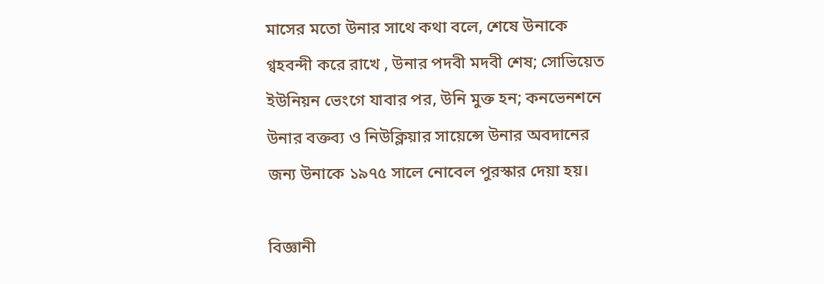মাসের মতো উনার সাথে কথা বলে, শেষে উনাকে গ্বহবন্দী করে রাখে , উনার পদবী মদবী শেষ; সোভিয়েত ইউনিয়ন ভেংগে যাবার পর, উনি মুক্ত হন; কনভেনশনে উনার বক্তব্য ও নিউক্লিয়ার সায়েন্সে উনার অবদানের জন্য উনাকে ১৯৭৫ সালে নোবেল পুরস্কার দেয়া হয়।

বিজ্ঞানী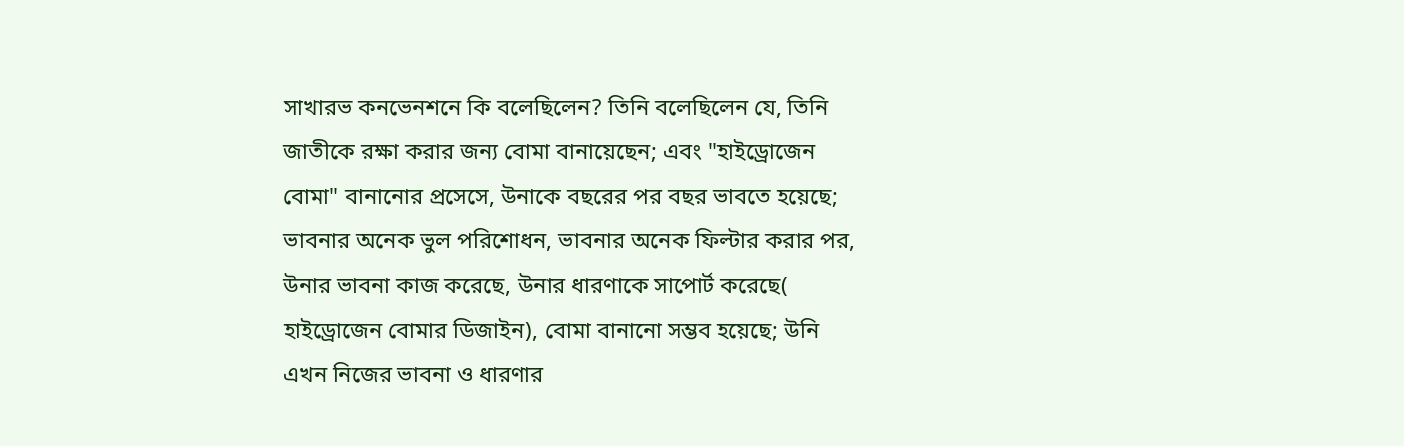সাখারভ কনভেনশনে কি বলেছিলেন? তিনি বলেছিলেন যে, তিনি জাতীকে রক্ষা করার জন্য বোমা বানায়েছেন; এবং "হাইড্রোজেন বোমা" বানানোর প্রসেসে, উনাকে বছরের পর বছর ভাবতে হয়েছে; ভাবনার অনেক ভুল পরিশোধন, ভাবনার অনেক ফিল্টার করার পর, উনার ভাবনা কাজ করেছে, উনার ধারণাকে সাপোর্ট করেছে( হাইড্রোজেন বোমার ডিজাইন), বোমা বানানো সম্ভব হয়েছে; উনি এখন নিজের ভাবনা ও ধারণার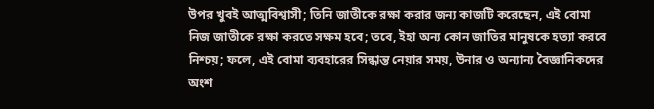উপর খুবই আত্মবিশ্বাসী; তিনি জাতীকে রক্ষা করার জন্য কাজটি করেছেন, এই বোমা নিজ জাতীকে রক্ষা করতে সক্ষম হবে; তবে, ইহা অন্য কোন জাতির মানুষকে হত্যা করবে নিশ্চয়; ফলে, এই বোমা ব্যবহারের সিন্ধান্ত নেয়ার সময়, উনার ও অন্যান্য বৈজ্ঞানিকদের অংশ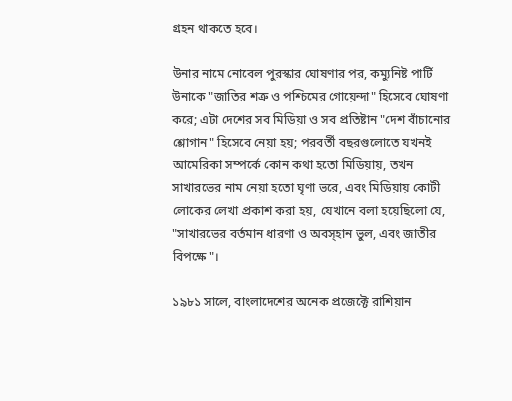গ্রহন থাকতে হবে।

উনার নামে নোবেল পুরস্কার ঘোষণার পর, কম্যুনিষ্ট পার্টি উনাকে "জাতির শত্রু ও পশ্চিমের গোয়েন্দা" হিসেবে ঘোষণা করে; এটা দেশের সব মিডিয়া ও সব প্রতিষ্টান "দেশ বাঁচানোর শ্লোগান" হিসেবে নেয়া হয়; পরবর্তী বছরগুলোতে যখনই আমেরিকা সম্পর্কে কোন কথা হতো মিডিয়ায়, তখন সাখারভের নাম নেয়া হতো ঘৃণা ভরে, এবং মিডিয়ায় কোটী লোকের লেখা প্রকাশ করা হয়, যেখানে বলা হয়েছিলো যে, "সাখারভের বর্তমান ধারণা ও অবস্হান ভুল, এবং জাতীর বিপক্ষে"।

১৯৮১ সালে, বাংলাদেশের অনেক প্রজেক্টে রাশিয়ান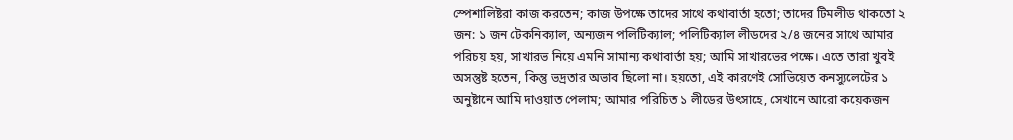স্পেশালিষ্টরা কাজ করতেন; কাজ উপক্ষে তাদের সাথে কথাবার্তা হতো; তাদের টিমলীড থাকতো ২ জন: ১ জন টেকনিক্যাল, অন্যজন পলিটিক্যাল; পলিটিক্যাল লীডদের ২/৪ জনের সাথে আমার পরিচয় হয়, সাখারভ নিয়ে এমনি সামান্য কথাবার্তা হয়; আমি সাখারভের পক্ষে। এতে তারা খুবই অসন্তুষ্ট হতেন, কিন্তু ভদ্রতার অভাব ছিলো না। হয়তো, এই কারণেই সোভিয়েত কনস্যুলেটের ১ অনুষ্টানে আমি দাওয়াত পেলাম; আমার পরিচিত ১ লীডের উৎসাহে, সেখানে আরো কয়েকজন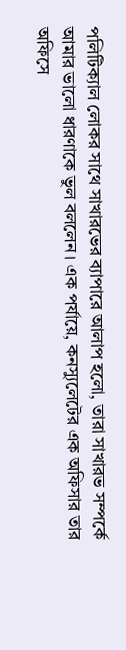পলিটিক্যাল লোকর সাথে সাখারভের ব্যাপারে আলাপ হলো, তারা সাখারভ সম্পর্কে আমার ভালো ধারণাকে ভুল বললেন। এক পর্যায়ে, কনস্যুলেটের এক অফিসার তার অফিসে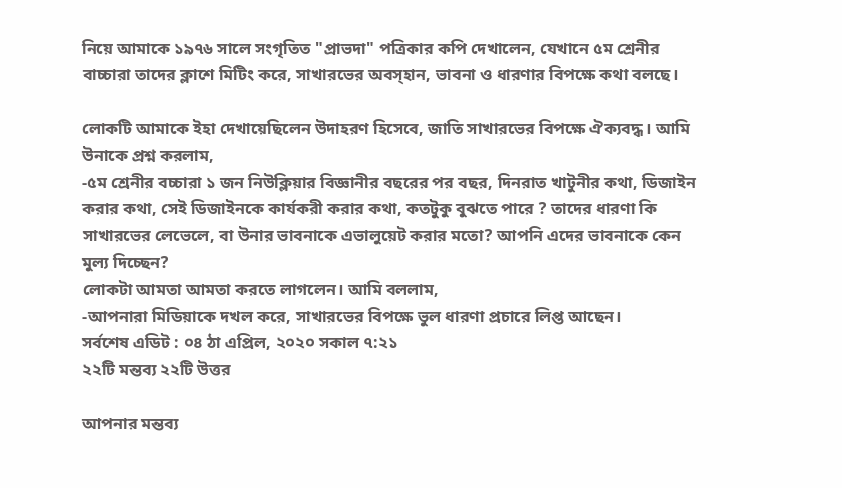নিয়ে আমাকে ১৯৭৬ সালে সংগৃতিত "প্রাভদা" পত্রিকার কপি দেখালেন, যেখানে ৫ম শ্রেনীর বাচ্চারা তাদের ক্লাশে মিটিং করে, সাখারভের অবস্হান, ভাবনা ও ধারণার বিপক্ষে কথা বলছে।

লোকটি আমাকে ইহা দেখায়েছিলেন উদাহরণ হিসেবে, জাতি সাখারভের বিপক্ষে ঐক্যবদ্ধ। আমি উনাকে প্রশ্ন করলাম,
-৫ম শ্রেনীর বচ্চারা ১ জন নিউক্লিয়ার বিজ্ঞানীর বছরের পর বছর, দিনরাত খাটুনীর কথা, ডিজাইন করার কথা, সেই ডিজাইনকে কার্যকরী করার কথা, কতটুকু বুঝতে পারে ? তাদের ধারণা কি সাখারভের লেভেলে, বা উনার ভাবনাকে এভালুয়েট করার মতো? আপনি এদের ভাবনাকে কেন মুল্য দিচ্ছেন?
লোকটা আমতা আমতা করতে লাগলেন। আমি বললাম,
-আপনারা মিডিয়াকে দখল করে, সাখারভের বিপক্ষে ভুল ধারণা প্রচারে লিপ্ত আছেন।
সর্বশেষ এডিট : ০৪ ঠা এপ্রিল, ২০২০ সকাল ৭:২১
২২টি মন্তব্য ২২টি উত্তর

আপনার মন্তব্য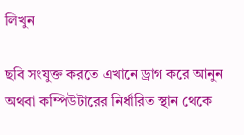লিখুন

ছবি সংযুক্ত করতে এখানে ড্রাগ করে আনুন অথবা কম্পিউটারের নির্ধারিত স্থান থেকে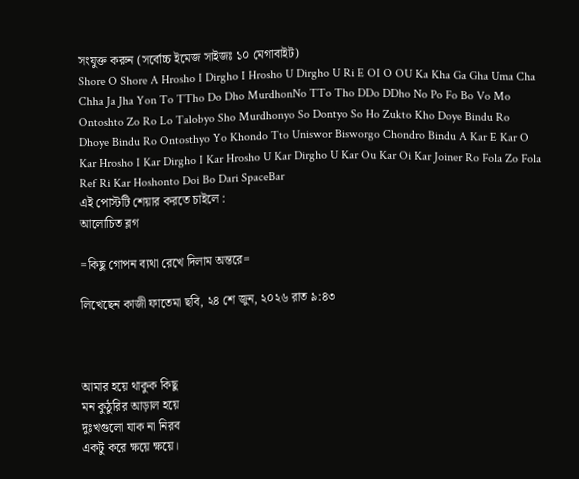সংযুক্ত করুন (সর্বোচ্চ ইমেজ সাইজঃ ১০ মেগাবাইট)
Shore O Shore A Hrosho I Dirgho I Hrosho U Dirgho U Ri E OI O OU Ka Kha Ga Gha Uma Cha Chha Ja Jha Yon To TTho Do Dho MurdhonNo TTo Tho DDo DDho No Po Fo Bo Vo Mo Ontoshto Zo Ro Lo Talobyo Sho Murdhonyo So Dontyo So Ho Zukto Kho Doye Bindu Ro Dhoye Bindu Ro Ontosthyo Yo Khondo Tto Uniswor Bisworgo Chondro Bindu A Kar E Kar O Kar Hrosho I Kar Dirgho I Kar Hrosho U Kar Dirgho U Kar Ou Kar Oi Kar Joiner Ro Fola Zo Fola Ref Ri Kar Hoshonto Doi Bo Dari SpaceBar
এই পোস্টটি শেয়ার করতে চাইলে :
আলোচিত ব্লগ

=কিছু গোপন ব্যথা রেখে দিলাম অন্তরে=

লিখেছেন কাজী ফাতেমা ছবি, ২৪ শে জুন, ২০২৬ রাত ৯:৪৩



আমার হয়ে থাকুক কিছু
মন কুঠুরির আড়াল হয়ে
দুঃখগুলো যাক না নিরব
একটু করে ক্ষয়ে ক্ষয়ে।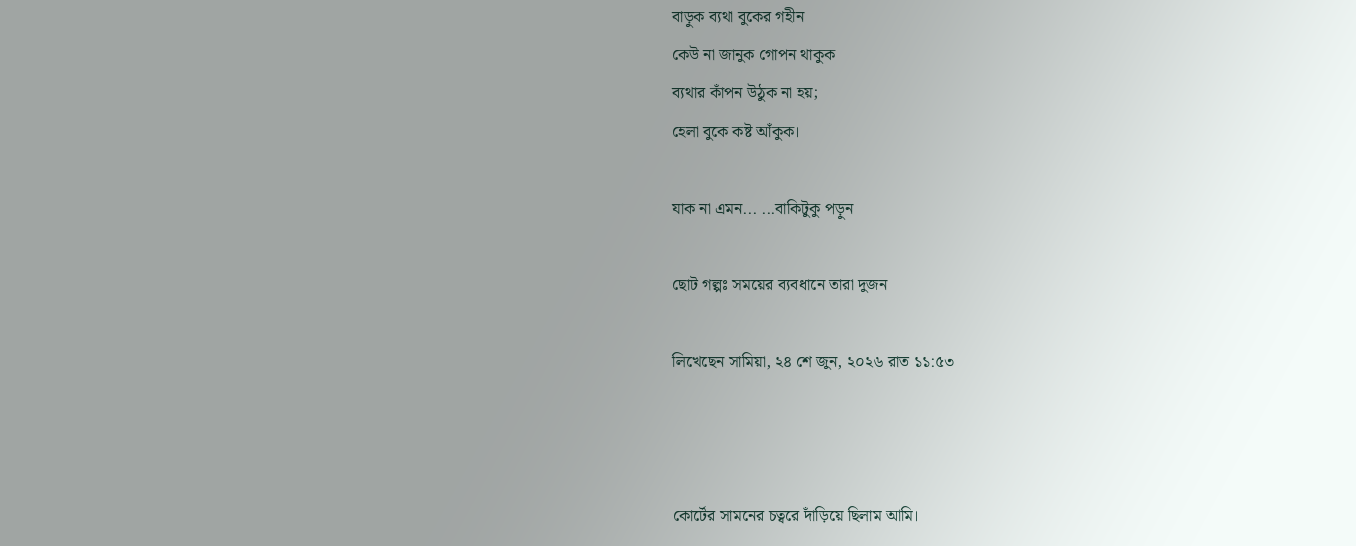বাড়ুক ব্যথা বুকের গহীন
কেউ না জানুক গোপন থাকুক
ব্যথার কাঁপন উঠুক না হয়;
হেলা বুকে কষ্ট আঁকুক।

যাক না এমন... ...বাকিটুকু পড়ুন

ছোট গল্পঃ সময়ের ব্যবধানে তারা দুজন

লিখেছেন সামিয়া, ২৪ শে জুন, ২০২৬ রাত ১১:৫৩



কোর্টের সামনের চত্বরে দাঁড়িয়ে ছিলাম আমি।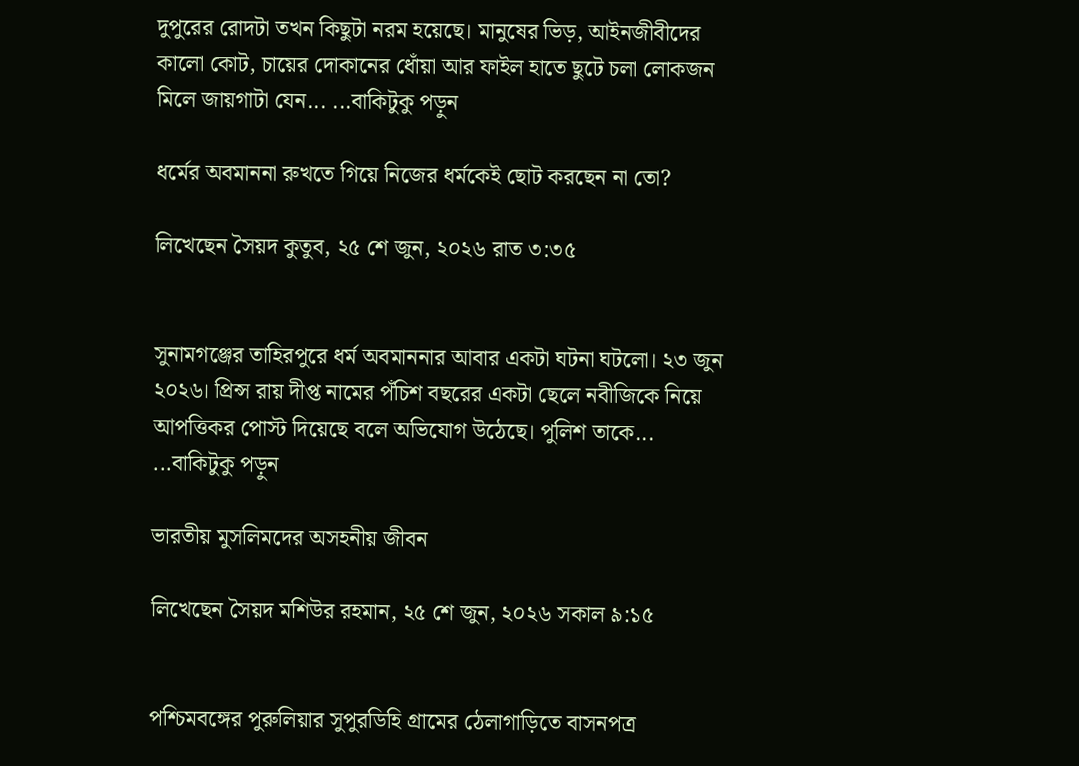দুপুরের রোদটা তখন কিছুটা নরম হয়েছে। মানুষের ভিড়, আইনজীবীদের কালো কোট, চায়ের দোকানের ধোঁয়া আর ফাইল হাতে ছুটে চলা লোকজন মিলে জায়গাটা যেন... ...বাকিটুকু পড়ুন

ধর্মের অবমাননা রুখতে গিয়ে নিজের ধর্মকেই ছোট করছেন না তো?

লিখেছেন সৈয়দ কুতুব, ২৫ শে জুন, ২০২৬ রাত ৩:৩৫


সুনামগঞ্জের তাহিরপুরে ধর্ম অবমাননার আবার একটা ঘটনা ঘটলো। ২৩ জুন ২০২৬। প্রিন্স রায় দীপ্ত নামের পঁচিশ বছরের একটা ছেলে নবীজিকে নিয়ে আপত্তিকর পোস্ট দিয়েছে বলে অভিযোগ উঠেছে। পুলিশ তাকে... ...বাকিটুকু পড়ুন

ভারতীয় মুসলিমদের অসহনীয় জীবন

লিখেছেন সৈয়দ মশিউর রহমান, ২৫ শে জুন, ২০২৬ সকাল ৯:১৫


পশ্চিমবঙ্গের পুরুলিয়ার সুপুরডিহি গ্রামের ঠেলাগাড়িতে বাসনপত্র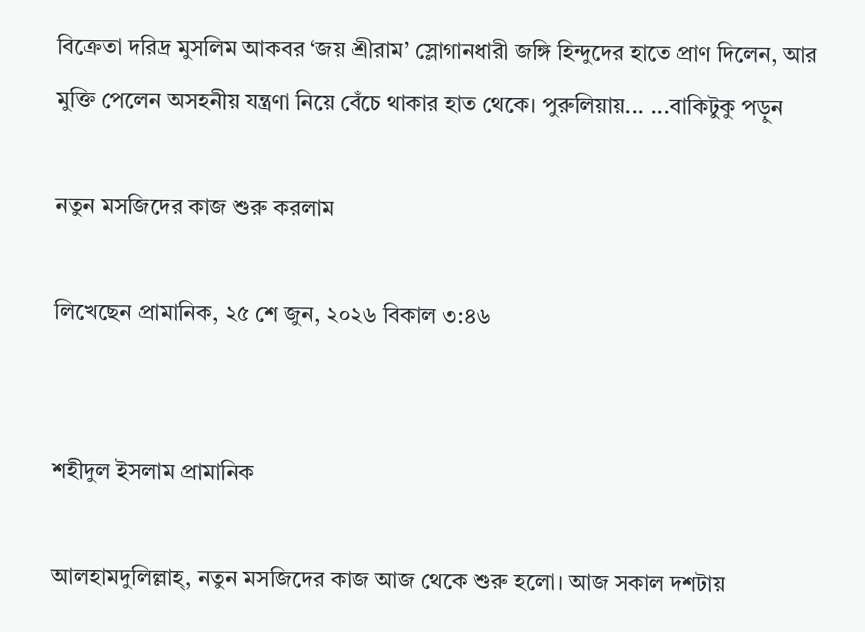বিক্রেতা দরিদ্র মুসলিম আকবর ‘জয় শ্রীরাম’ স্লোগানধারী জঙ্গি হিন্দুদের হাতে প্রাণ দিলেন, আর মুক্তি পেলেন অসহনীয় যন্ত্রণা নিয়ে বেঁচে থাকার হাত থেকে। পুরুলিয়ায়... ...বাকিটুকু পড়ুন

নতুন মসজিদের কাজ শুরু করলাম

লিখেছেন প্রামানিক, ২৫ শে জুন, ২০২৬ বিকাল ৩:৪৬


শহীদুল ইসলাম প্রামানিক

আলহামদুলিল্লাহ্, নতুন মসজিদের কাজ আজ থেকে শুরু হলো। আজ সকাল দশটায়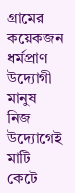গ্রামের কয়েকজন ধর্মপ্রাণ উদ‍্যোগী মানুষ নিজ উদ‍্যোগেই মাটি কেটে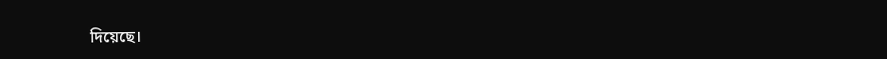দিয়েছে।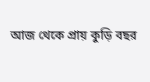আজ থেকে প্রায় কুড়ি বছর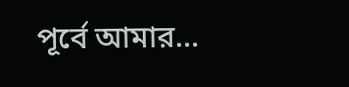পূর্বে আমার...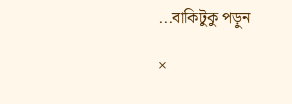...বাকিটুকু পড়ুন

×